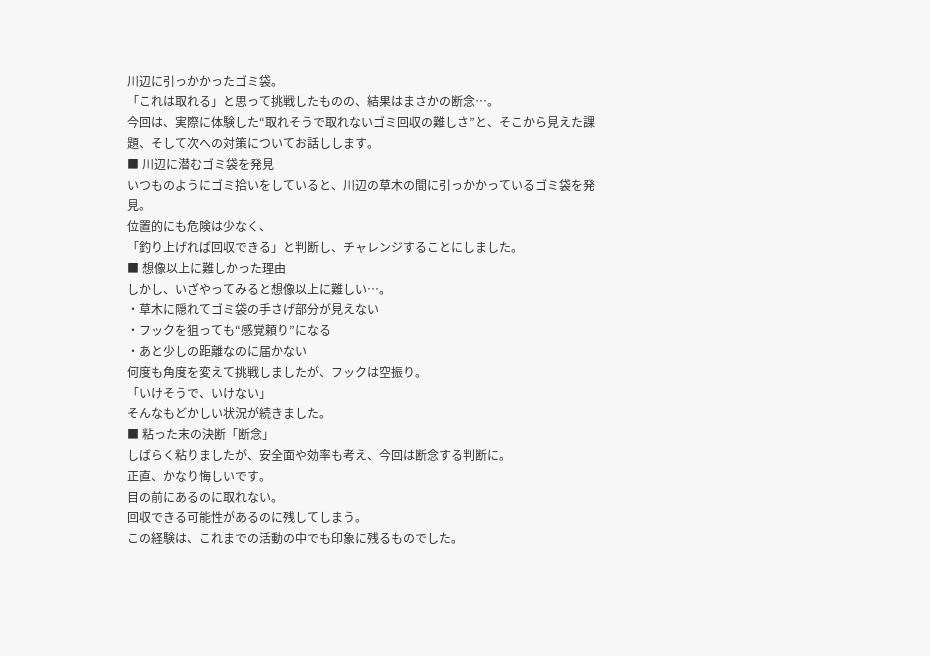川辺に引っかかったゴミ袋。
「これは取れる」と思って挑戦したものの、結果はまさかの断念…。
今回は、実際に体験した“取れそうで取れないゴミ回収の難しさ”と、そこから見えた課題、そして次への対策についてお話しします。
■ 川辺に潜むゴミ袋を発見
いつものようにゴミ拾いをしていると、川辺の草木の間に引っかかっているゴミ袋を発見。
位置的にも危険は少なく、
「釣り上げれば回収できる」と判断し、チャレンジすることにしました。
■ 想像以上に難しかった理由
しかし、いざやってみると想像以上に難しい…。
・草木に隠れてゴミ袋の手さげ部分が見えない
・フックを狙っても“感覚頼り”になる
・あと少しの距離なのに届かない
何度も角度を変えて挑戦しましたが、フックは空振り。
「いけそうで、いけない」
そんなもどかしい状況が続きました。
■ 粘った末の決断「断念」
しばらく粘りましたが、安全面や効率も考え、今回は断念する判断に。
正直、かなり悔しいです。
目の前にあるのに取れない。
回収できる可能性があるのに残してしまう。
この経験は、これまでの活動の中でも印象に残るものでした。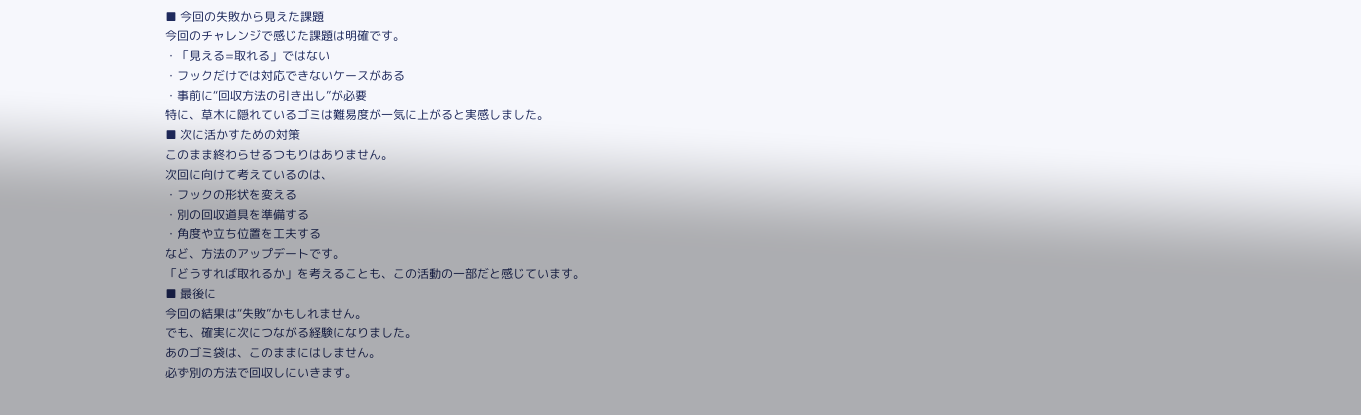■ 今回の失敗から見えた課題
今回のチャレンジで感じた課題は明確です。
・「見える=取れる」ではない
・フックだけでは対応できないケースがある
・事前に“回収方法の引き出し”が必要
特に、草木に隠れているゴミは難易度が一気に上がると実感しました。
■ 次に活かすための対策
このまま終わらせるつもりはありません。
次回に向けて考えているのは、
・フックの形状を変える
・別の回収道具を準備する
・角度や立ち位置を工夫する
など、方法のアップデートです。
「どうすれば取れるか」を考えることも、この活動の一部だと感じています。
■ 最後に
今回の結果は“失敗”かもしれません。
でも、確実に次につながる経験になりました。
あのゴミ袋は、このままにはしません。
必ず別の方法で回収しにいきます。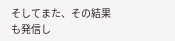そしてまた、その結果も発信し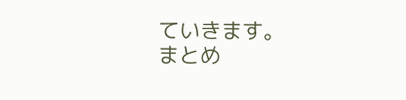ていきます。
まとめ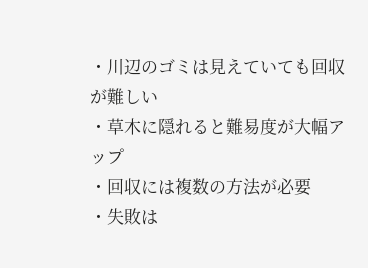・川辺のゴミは見えていても回収が難しい
・草木に隠れると難易度が大幅アップ
・回収には複数の方法が必要
・失敗は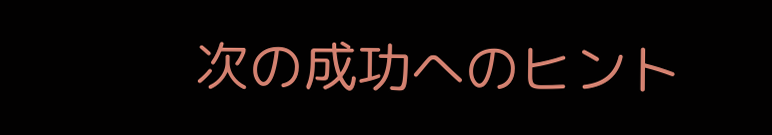次の成功へのヒント